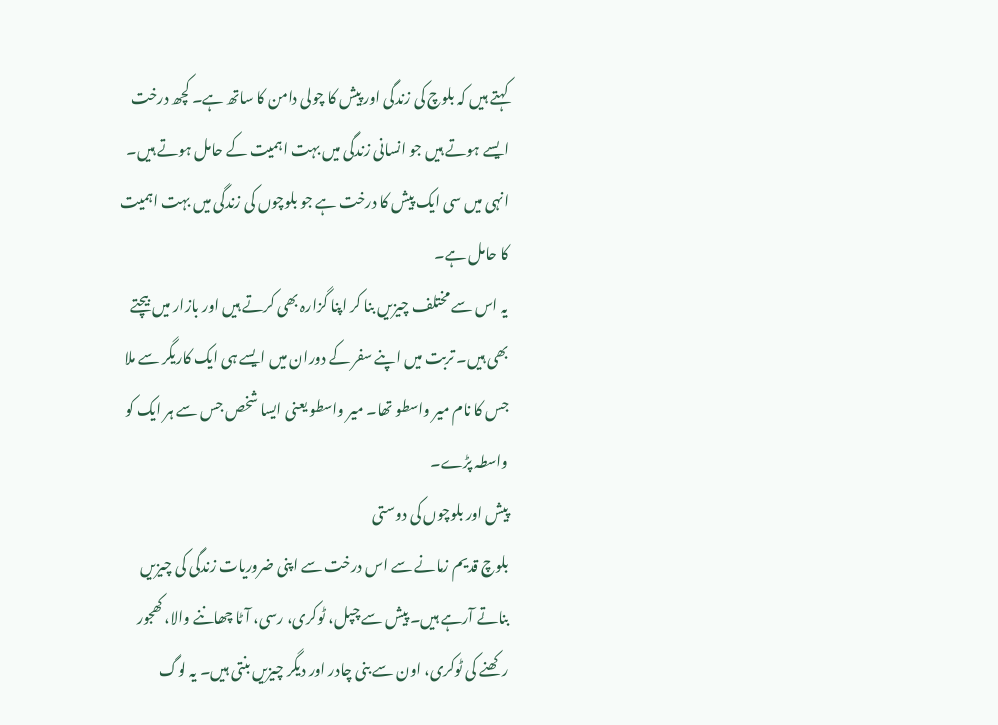کہتے ہیں کہ بلوچ کی زندگی اور پیش کا چولی دامن کا ساتھ ہے۔ کچھ درخت ایسے ہوتے ہیں جو انسانی زندگی میں بہت اہمیت کے حامل ہوتے ہیں۔ انہی میں سی ایک پیش کا درخت ہے جو بلوچوں کی زندگی میں بہت اہمیت کا حامل ہے۔
یہ اس سے مختلف چیزیں بنا کر اپنا گزارہ بھی کرتے ہیں اور بازار میں بیچتے بھی ہیں۔ تربت میں اپنے سفر کے دوران میں ایسے ہی ایک کاریگر سے ملا جس کا نام میر واسطو تھا۔ میر واسطو یعنی ایسا شخص جس سے ہر ایک کو واسطہ پڑے۔
پیش اور بلوچوں کی دوستی
بلوچ قدیم زمانے سے اس درخت سے اپنی ضروریات زندگی کی چیزیں بناتے آرہے ہیں۔ پیش سے چپل، ٹوکری، رسی، آٹا چھاننے والا، کھجور رکھنے کی ٹوکری، اون سے بنی چادر اور دیگر چیزیں بنتی ہیں۔ یہ لوگ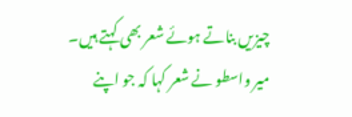چیزیں بناتے ہوئے شعر بھی کہتے ہیں۔
میر واسطو نے شعر کہا کہ جو اپنے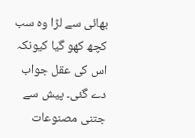بھائی سے لڑا وہ سب کچھ کھو گیا کیونکہ اس کی عقل جواب دے گئی۔ پیش سے جتنی مصنوعات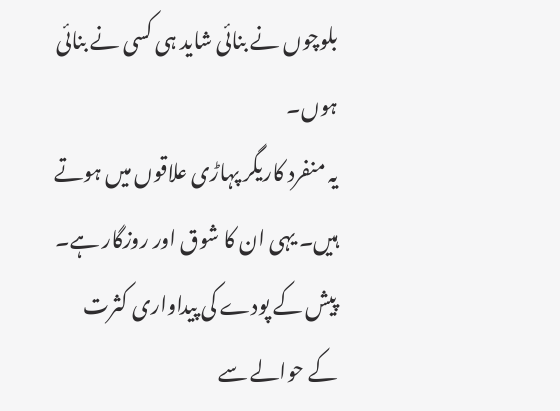بلوچوں نے بنائی شاید ہی کسی نے بنائی ہوں۔
یہ منفرد کاریگر پہاڑی علاقوں میں ہوتے ہیں۔ یہی ان کا شوق اور روزگار ہے۔
پیش کے پودے کی پیداواری کثرت کے حوالے سے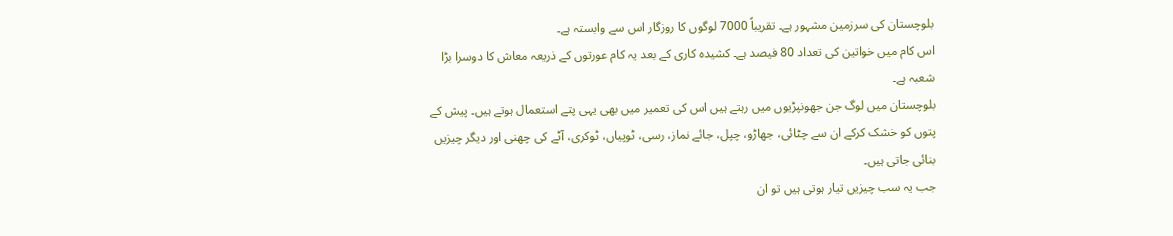بلوچستان کی سرزمین مشہور ہے۔ تقریباً 7000 لوگوں کا روزگار اس سے وابستہ ہے۔
اس کام میں خواتین کی تعداد 80 فیصد ہے۔ کشیدہ کاری کے بعد یہ کام عورتوں کے ذریعہ معاش کا دوسرا بڑا شعبہ ہے۔
بلوچستان میں لوگ جن جھونپڑیوں میں رہتے ہیں اس کی تعمیر میں بھی یہی پتے استعمال ہوتے ہیں۔ پیش کے پتوں کو خشک کرکے ان سے چٹائی، جھاڑو، چپل، جائے نماز، رسی، ٹوپیاں، ٹوکری، آٹے کی چھنی اور دیگر چیزیں بنائی جاتی ہیں۔
جب یہ سب چیزیں تیار ہوتی ہیں تو ان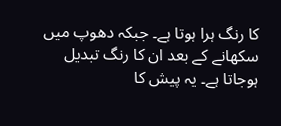کا رنگ ہرا ہوتا ہے۔ جبکہ دھوپ میں سکھانے کے بعد ان کا رنگ تبدیل ہوجاتا ہے۔ یہ پیش کا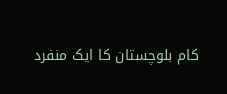کام بلوچستان کا ایک منفرد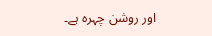اور روشن چہرہ ہے۔